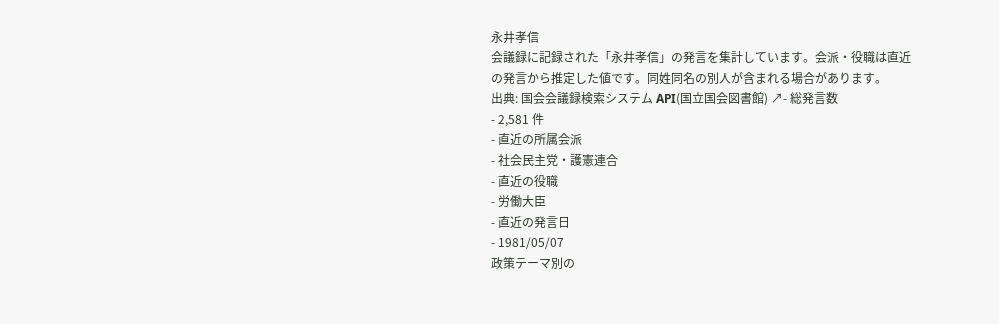永井孝信
会議録に記録された「永井孝信」の発言を集計しています。会派・役職は直近の発言から推定した値です。同姓同名の別人が含まれる場合があります。
出典: 国会会議録検索システム API(国立国会図書館) ↗- 総発言数
- 2,581 件
- 直近の所属会派
- 社会民主党・護憲連合
- 直近の役職
- 労働大臣
- 直近の発言日
- 1981/05/07
政策テーマ別の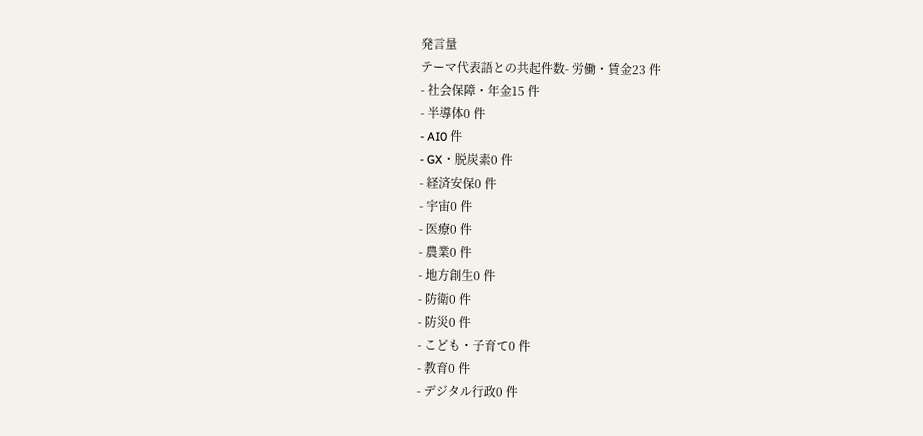発言量
テーマ代表語との共起件数- 労働・賃金23 件
- 社会保障・年金15 件
- 半導体0 件
- AI0 件
- GX・脱炭素0 件
- 経済安保0 件
- 宇宙0 件
- 医療0 件
- 農業0 件
- 地方創生0 件
- 防衛0 件
- 防災0 件
- こども・子育て0 件
- 教育0 件
- デジタル行政0 件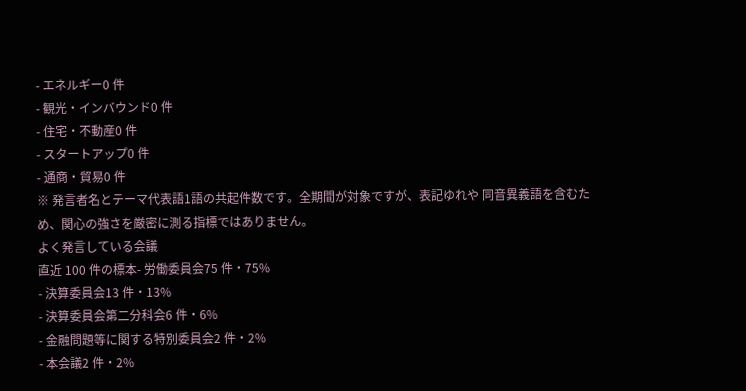- エネルギー0 件
- 観光・インバウンド0 件
- 住宅・不動産0 件
- スタートアップ0 件
- 通商・貿易0 件
※ 発言者名とテーマ代表語1語の共起件数です。全期間が対象ですが、表記ゆれや 同音異義語を含むため、関心の強さを厳密に測る指標ではありません。
よく発言している会議
直近 100 件の標本- 労働委員会75 件・75%
- 決算委員会13 件・13%
- 決算委員会第二分科会6 件・6%
- 金融問題等に関する特別委員会2 件・2%
- 本会議2 件・2%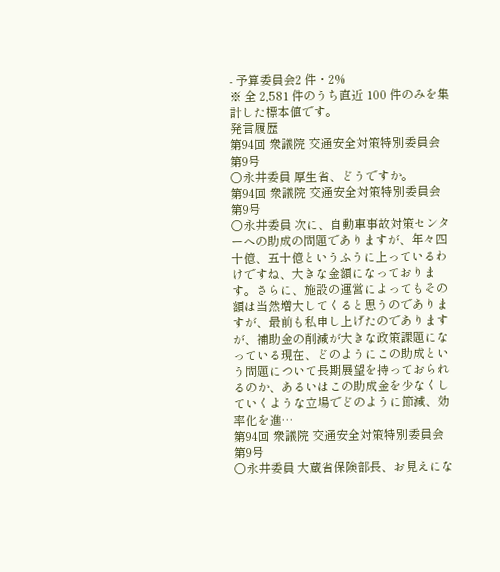- 予算委員会2 件・2%
※ 全 2,581 件のうち直近 100 件のみを集計した標本値です。
発言履歴
第94回 衆議院 交通安全対策特別委員会 第9号
○永井委員 厚生省、どうですか。
第94回 衆議院 交通安全対策特別委員会 第9号
○永井委員 次に、自動車事故対策センターへの助成の問題でありますが、年々四十億、五十億というふうに上っているわけですね、大きな金額になっております。さらに、施設の運営によってもその額は当然増大してくると思うのでありますが、最前も私申し上げたのでありますが、補助金の削減が大きな政策課題になっている現在、どのようにこの助成という問題について長期展望を持っておられるのか、あるいはこの助成金を少なくしていくような立場でどのように節減、効率化を進…
第94回 衆議院 交通安全対策特別委員会 第9号
○永井委員 大蔵省保険部長、お見えにな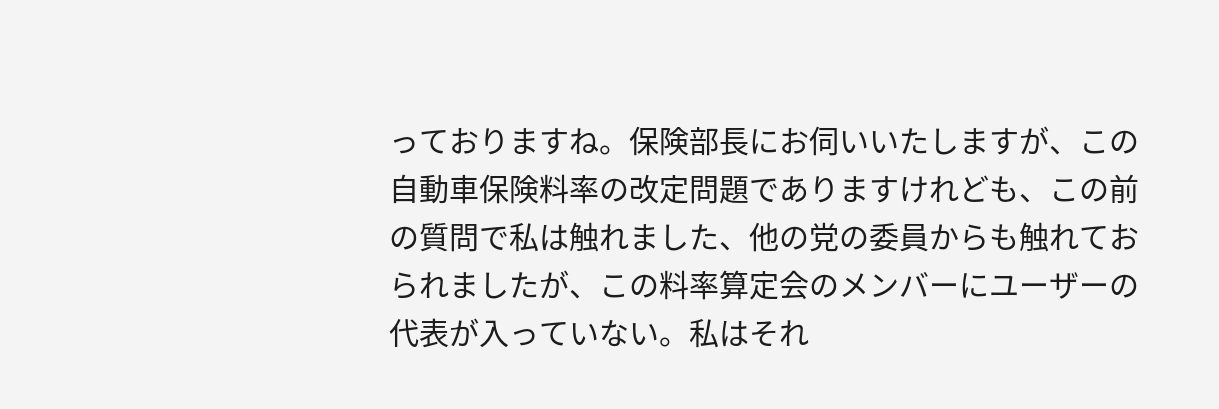っておりますね。保険部長にお伺いいたしますが、この自動車保険料率の改定問題でありますけれども、この前の質問で私は触れました、他の党の委員からも触れておられましたが、この料率算定会のメンバーにユーザーの代表が入っていない。私はそれ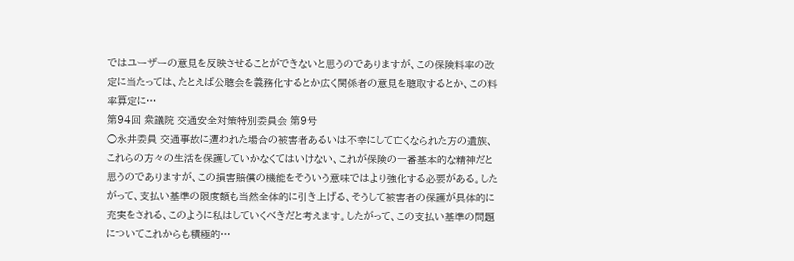ではユーザーの意見を反映させることができないと思うのでありますが、この保険料率の改定に当たっては、たとえば公聴会を義務化するとか広く関係者の意見を聴取するとか、この料率算定に…
第94回 衆議院 交通安全対策特別委員会 第9号
○永井委員 交通事故に遭われた場合の被害者あるいは不幸にして亡くなられた方の遺族、これらの方々の生活を保護していかなくてはいけない、これが保険の一番基本的な精神だと思うのでありますが、この損害賠償の機能をそういう意味ではより強化する必要がある。したがって、支払い基準の限度額も当然全体的に引き上げる、そうして被害者の保護が具体的に充実をされる、このように私はしていくべきだと考えます。したがって、この支払い基準の問題についてこれからも積極的…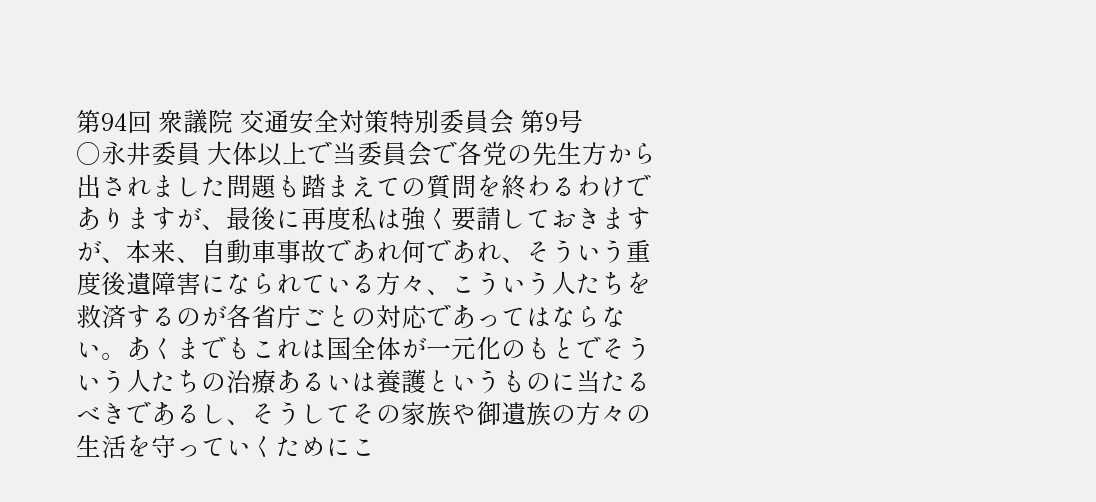第94回 衆議院 交通安全対策特別委員会 第9号
○永井委員 大体以上で当委員会で各党の先生方から出されました問題も踏まえての質問を終わるわけでありますが、最後に再度私は強く要請しておきますが、本来、自動車事故であれ何であれ、そういう重度後遺障害になられている方々、こういう人たちを救済するのが各省庁ごとの対応であってはならない。あくまでもこれは国全体が一元化のもとでそういう人たちの治療あるいは養護というものに当たるべきであるし、そうしてその家族や御遺族の方々の生活を守っていくためにこ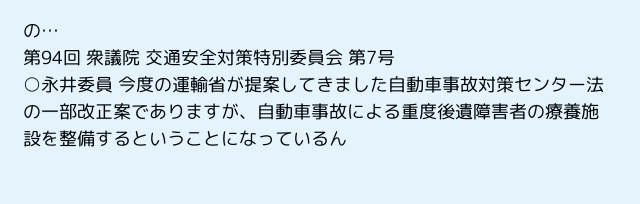の…
第94回 衆議院 交通安全対策特別委員会 第7号
○永井委員 今度の運輸省が提案してきました自動車事故対策センター法の一部改正案でありますが、自動車事故による重度後遺障害者の療養施設を整備するということになっているん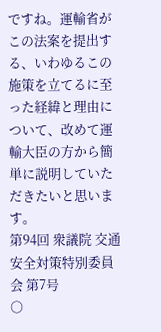ですね。運輸省がこの法案を提出する、いわゆるこの施策を立てるに至った経緯と理由について、改めて運輸大臣の方から簡単に説明していただきたいと思います。
第94回 衆議院 交通安全対策特別委員会 第7号
○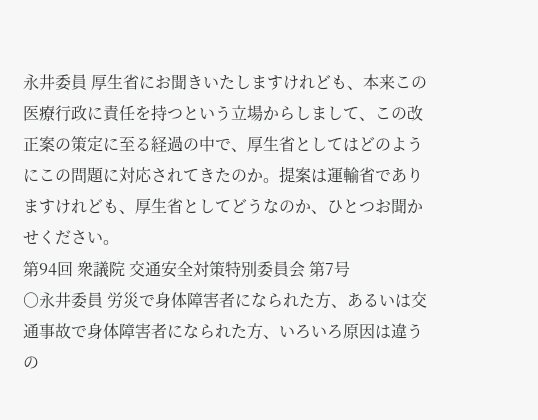永井委員 厚生省にお聞きいたしますけれども、本来この医療行政に責任を持つという立場からしまして、この改正案の策定に至る経過の中で、厚生省としてはどのようにこの問題に対応されてきたのか。提案は運輸省でありますけれども、厚生省としてどうなのか、ひとつお聞かせください。
第94回 衆議院 交通安全対策特別委員会 第7号
○永井委員 労災で身体障害者になられた方、あるいは交通事故で身体障害者になられた方、いろいろ原因は違うの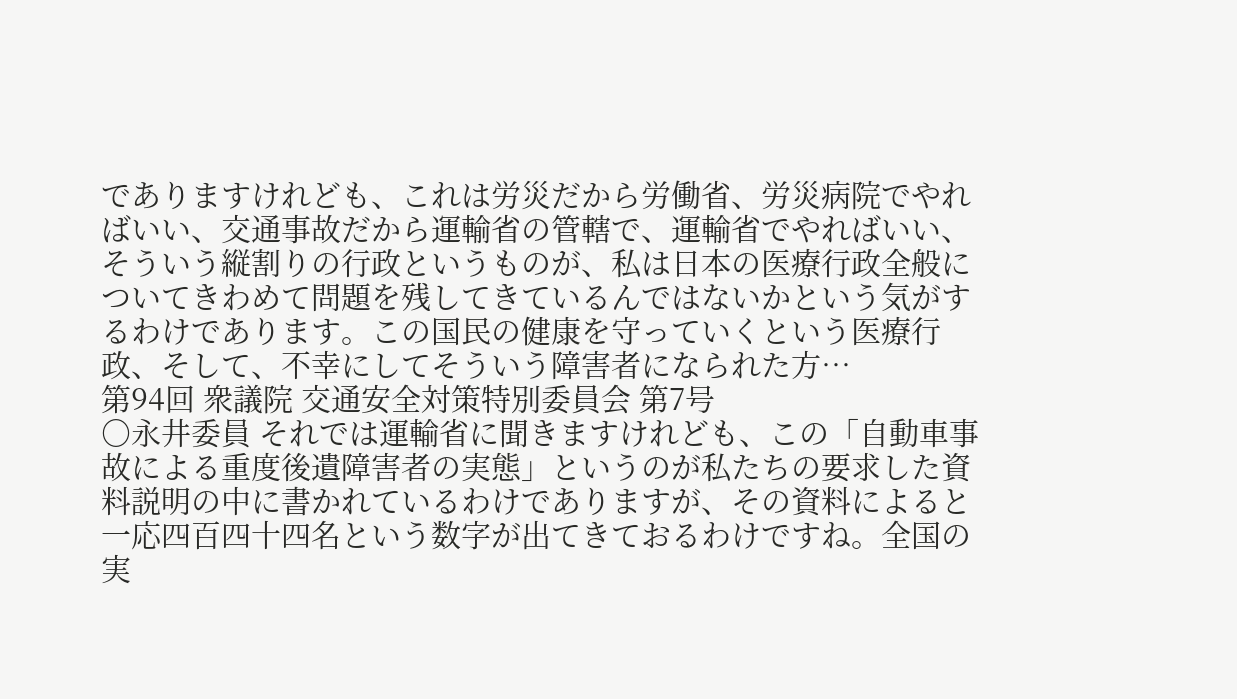でありますけれども、これは労災だから労働省、労災病院でやればいい、交通事故だから運輸省の管轄で、運輸省でやればいい、そういう縦割りの行政というものが、私は日本の医療行政全般についてきわめて問題を残してきているんではないかという気がするわけであります。この国民の健康を守っていくという医療行政、そして、不幸にしてそういう障害者になられた方…
第94回 衆議院 交通安全対策特別委員会 第7号
○永井委員 それでは運輸省に聞きますけれども、この「自動車事故による重度後遺障害者の実態」というのが私たちの要求した資料説明の中に書かれているわけでありますが、その資料によると一応四百四十四名という数字が出てきておるわけですね。全国の実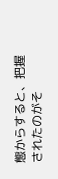態からすると、把握されたのがそ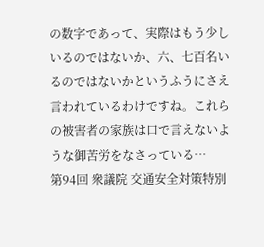の数字であって、実際はもう少しいるのではないか、六、七百名いるのではないかというふうにさえ言われているわけですね。これらの被害者の家族は口で言えないような御苦労をなさっている…
第94回 衆議院 交通安全対策特別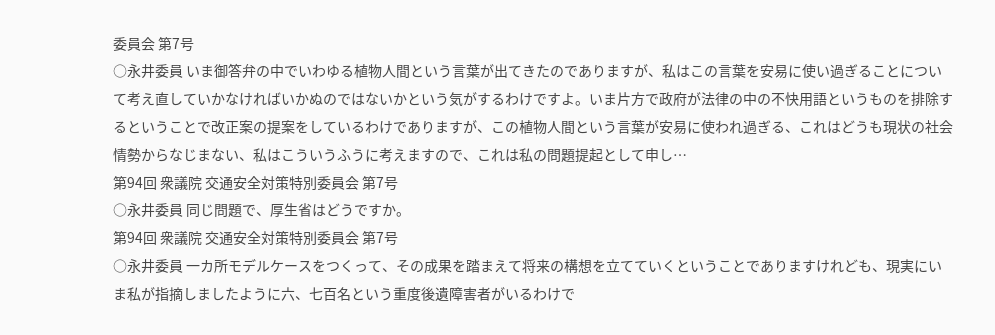委員会 第7号
○永井委員 いま御答弁の中でいわゆる植物人間という言葉が出てきたのでありますが、私はこの言葉を安易に使い過ぎることについて考え直していかなければいかぬのではないかという気がするわけですよ。いま片方で政府が法律の中の不快用語というものを排除するということで改正案の提案をしているわけでありますが、この植物人間という言葉が安易に使われ過ぎる、これはどうも現状の社会情勢からなじまない、私はこういうふうに考えますので、これは私の問題提起として申し…
第94回 衆議院 交通安全対策特別委員会 第7号
○永井委員 同じ問題で、厚生省はどうですか。
第94回 衆議院 交通安全対策特別委員会 第7号
○永井委員 一カ所モデルケースをつくって、その成果を踏まえて将来の構想を立てていくということでありますけれども、現実にいま私が指摘しましたように六、七百名という重度後遺障害者がいるわけで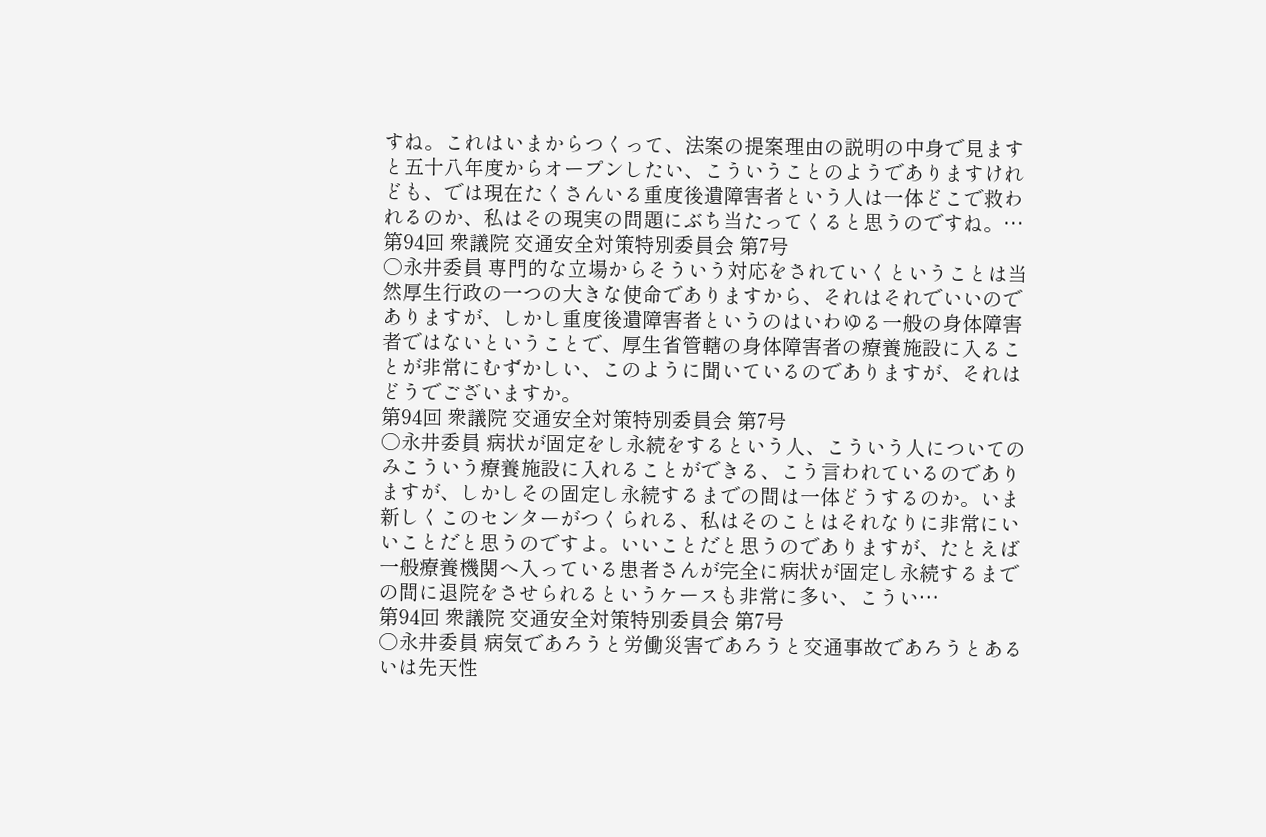すね。これはいまからつくって、法案の提案理由の説明の中身で見ますと五十八年度からオープンしたい、こういうことのようでありますけれども、では現在たくさんいる重度後遺障害者という人は一体どこで救われるのか、私はその現実の問題にぶち当たってくると思うのですね。…
第94回 衆議院 交通安全対策特別委員会 第7号
○永井委員 専門的な立場からそういう対応をされていくということは当然厚生行政の一つの大きな使命でありますから、それはそれでいいのでありますが、しかし重度後遺障害者というのはいわゆる一般の身体障害者ではないということで、厚生省管轄の身体障害者の療養施設に入ることが非常にむずかしい、このように聞いているのでありますが、それはどうでございますか。
第94回 衆議院 交通安全対策特別委員会 第7号
○永井委員 病状が固定をし永続をするという人、こういう人についてのみこういう療養施設に入れることができる、こう言われているのでありますが、しかしその固定し永続するまでの間は一体どうするのか。いま新しくこのセンターがつくられる、私はそのことはそれなりに非常にいいことだと思うのですよ。いいことだと思うのでありますが、たとえば一般療養機関へ入っている患者さんが完全に病状が固定し永続するまでの間に退院をさせられるというケースも非常に多い、こうい…
第94回 衆議院 交通安全対策特別委員会 第7号
○永井委員 病気であろうと労働災害であろうと交通事故であろうとあるいは先天性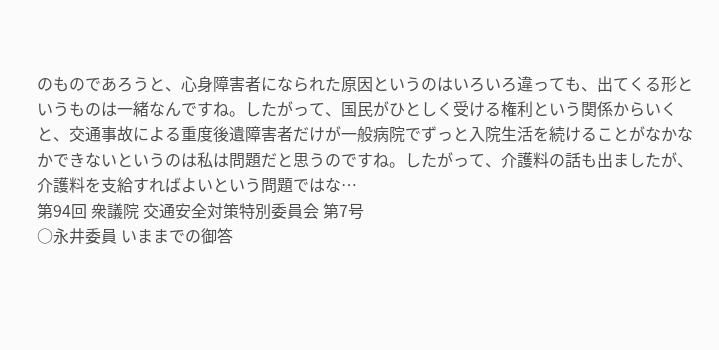のものであろうと、心身障害者になられた原因というのはいろいろ違っても、出てくる形というものは一緒なんですね。したがって、国民がひとしく受ける権利という関係からいくと、交通事故による重度後遺障害者だけが一般病院でずっと入院生活を続けることがなかなかできないというのは私は問題だと思うのですね。したがって、介護料の話も出ましたが、介護料を支給すればよいという問題ではな…
第94回 衆議院 交通安全対策特別委員会 第7号
○永井委員 いままでの御答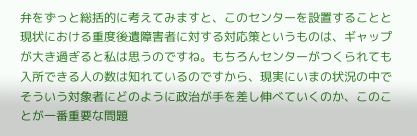弁をずっと総括的に考えてみますと、このセンターを設置することと現状における重度後遺障害者に対する対応策というものは、ギャップが大き過ぎると私は思うのですね。もちろんセンターがつくられても入所できる人の数は知れているのですから、現実にいまの状況の中でそういう対象者にどのように政治が手を差し伸べていくのか、このことが一番重要な問題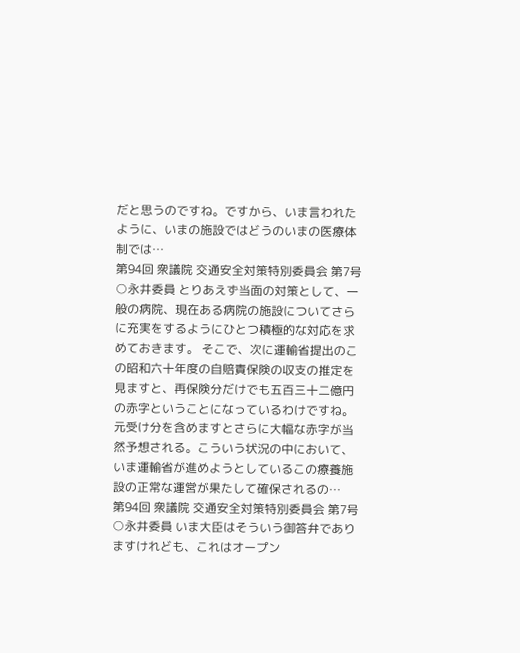だと思うのですね。ですから、いま言われたように、いまの施設ではどうのいまの医療体制では…
第94回 衆議院 交通安全対策特別委員会 第7号
○永井委員 とりあえず当面の対策として、一般の病院、現在ある病院の施設についてさらに充実をするようにひとつ積極的な対応を求めておきます。 そこで、次に運輸省提出のこの昭和六十年度の自賠責保険の収支の推定を見ますと、再保険分だけでも五百三十二億円の赤字ということになっているわけですね。元受け分を含めますとさらに大幅な赤字が当然予想される。こういう状況の中において、いま運輸省が進めようとしているこの療養施設の正常な運営が果たして確保されるの…
第94回 衆議院 交通安全対策特別委員会 第7号
○永井委員 いま大臣はそういう御答弁でありますけれども、これはオープン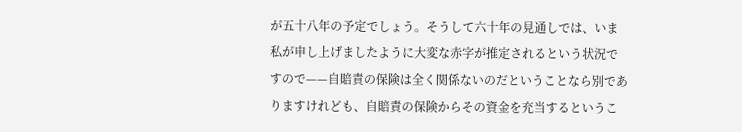が五十八年の予定でしょう。そうして六十年の見通しでは、いま私が申し上げましたように大変な赤字が推定されるという状況ですので——自賠責の保険は全く関係ないのだということなら別でありますけれども、自賠責の保険からその資金を充当するというこ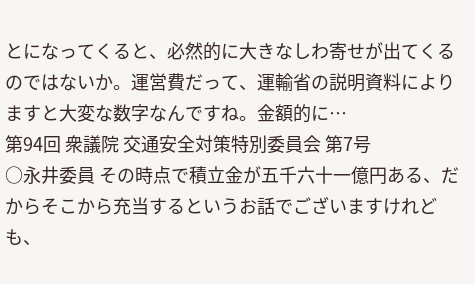とになってくると、必然的に大きなしわ寄せが出てくるのではないか。運営費だって、運輸省の説明資料によりますと大変な数字なんですね。金額的に…
第94回 衆議院 交通安全対策特別委員会 第7号
○永井委員 その時点で積立金が五千六十一億円ある、だからそこから充当するというお話でございますけれども、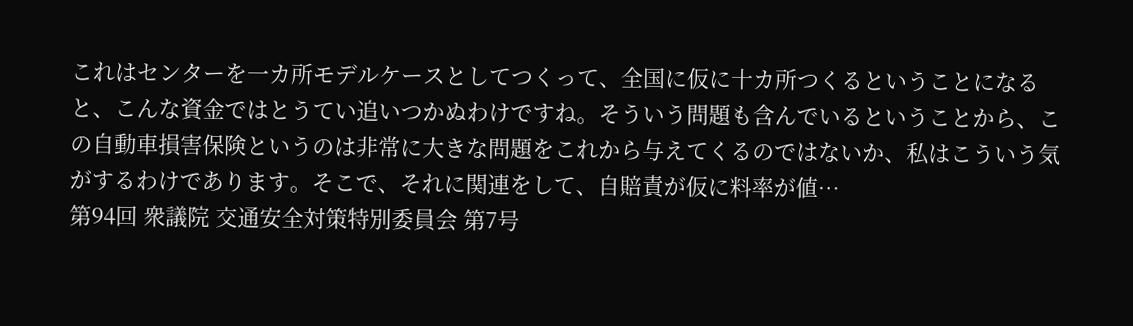これはセンターを一カ所モデルケースとしてつくって、全国に仮に十カ所つくるということになると、こんな資金ではとうてい追いつかぬわけですね。そういう問題も含んでいるということから、この自動車損害保険というのは非常に大きな問題をこれから与えてくるのではないか、私はこういう気がするわけであります。そこで、それに関連をして、自賠責が仮に料率が値…
第94回 衆議院 交通安全対策特別委員会 第7号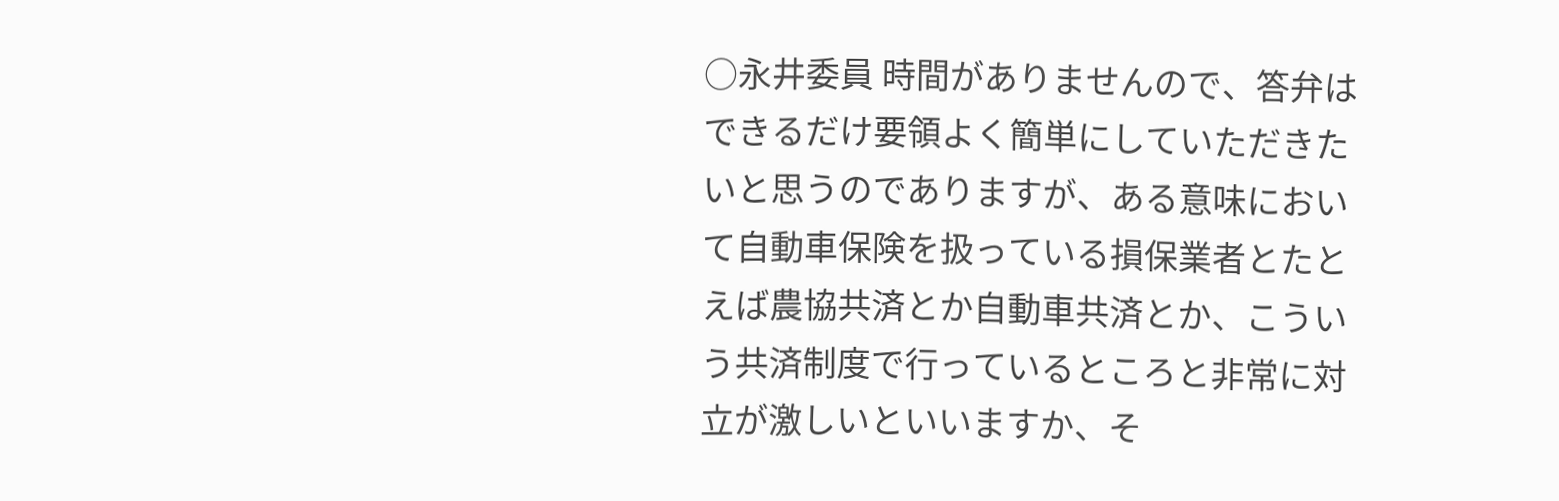○永井委員 時間がありませんので、答弁はできるだけ要領よく簡単にしていただきたいと思うのでありますが、ある意味において自動車保険を扱っている損保業者とたとえば農協共済とか自動車共済とか、こういう共済制度で行っているところと非常に対立が激しいといいますか、そ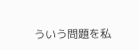ういう問題を私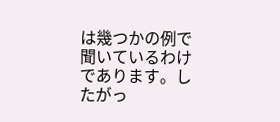は幾つかの例で聞いているわけであります。したがっ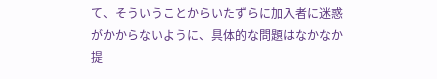て、そういうことからいたずらに加入者に迷惑がかからないように、具体的な問題はなかなか提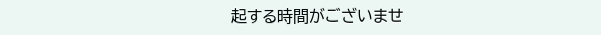起する時間がございませ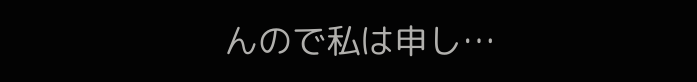んので私は申し…